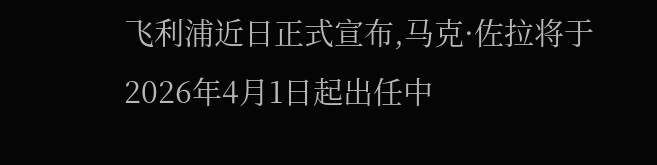飞利浦近日正式宣布,马克·佐拉将于2026年4月1日起出任中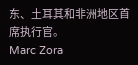东、土耳其和非洲地区首席执行官。
Marc Zora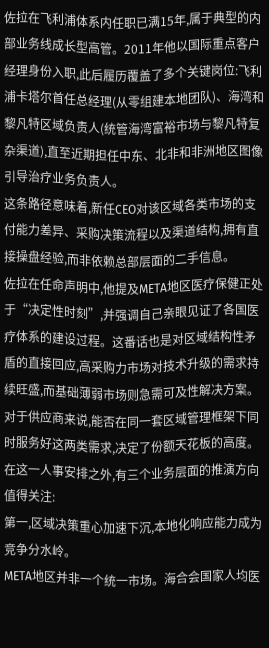佐拉在飞利浦体系内任职已满15年,属于典型的内部业务线成长型高管。2011年他以国际重点客户经理身份入职,此后履历覆盖了多个关键岗位:飞利浦卡塔尔首任总经理(从零组建本地团队)、海湾和黎凡特区域负责人(统管海湾富裕市场与黎凡特复杂渠道),直至近期担任中东、北非和非洲地区图像引导治疗业务负责人。
这条路径意味着,新任CEO对该区域各类市场的支付能力差异、采购决策流程以及渠道结构,拥有直接操盘经验,而非依赖总部层面的二手信息。
佐拉在任命声明中,他提及META地区医疗保健正处于“决定性时刻”,并强调自己亲眼见证了各国医疗体系的建设过程。这番话也是对区域结构性矛盾的直接回应,高采购力市场对技术升级的需求持续旺盛,而基础薄弱市场则急需可及性解决方案。对于供应商来说,能否在同一套区域管理框架下同时服务好这两类需求,决定了份额天花板的高度。
在这一人事安排之外,有三个业务层面的推演方向值得关注:
第一,区域决策重心加速下沉,本地化响应能力成为竞争分水岭。
META地区并非一个统一市场。海合会国家人均医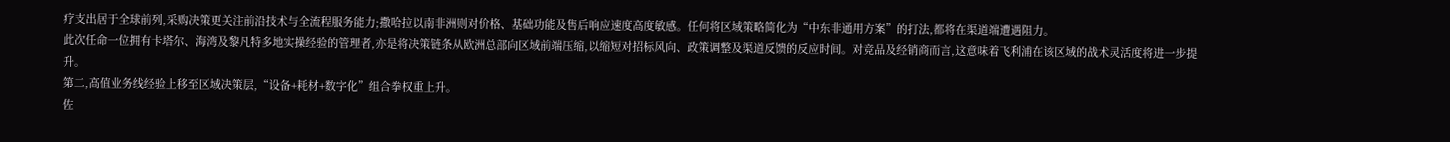疗支出居于全球前列,采购决策更关注前沿技术与全流程服务能力;撒哈拉以南非洲则对价格、基础功能及售后响应速度高度敏感。任何将区域策略简化为“中东非通用方案”的打法,都将在渠道端遭遇阻力。
此次任命一位拥有卡塔尔、海湾及黎凡特多地实操经验的管理者,亦是将决策链条从欧洲总部向区域前端压缩,以缩短对招标风向、政策调整及渠道反馈的反应时间。对竞品及经销商而言,这意味着飞利浦在该区域的战术灵活度将进一步提升。
第二,高值业务线经验上移至区域决策层,“设备+耗材+数字化”组合拳权重上升。
佐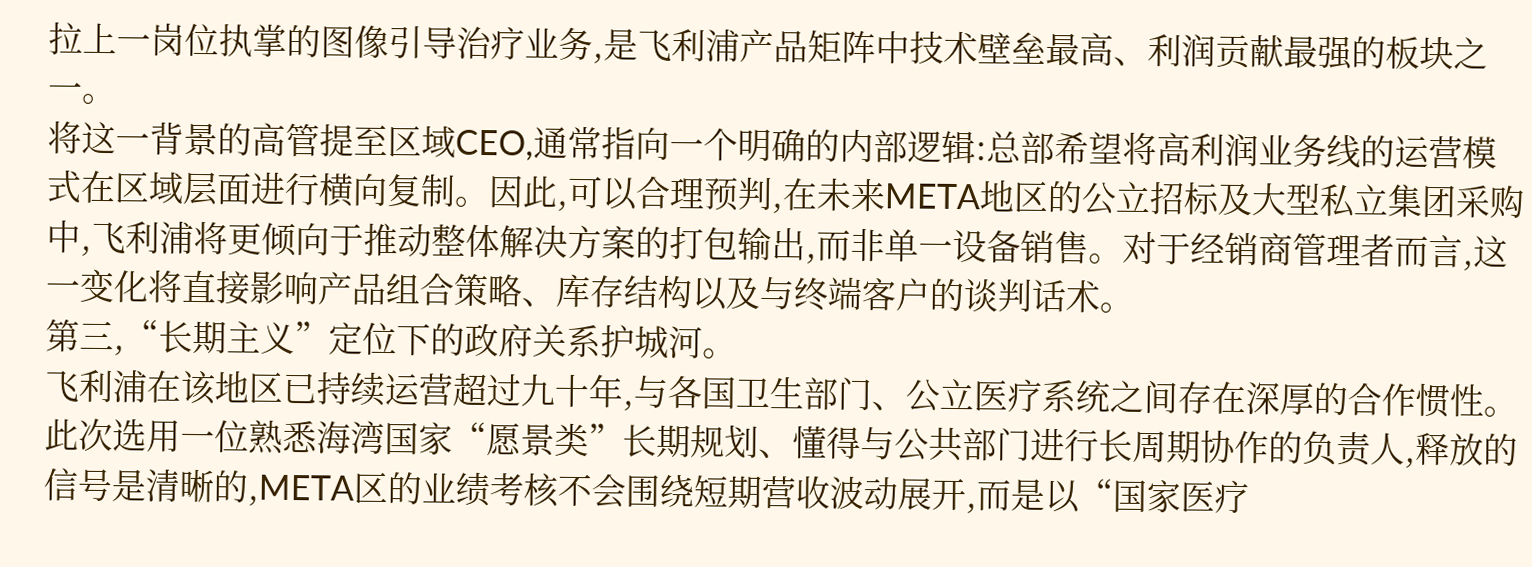拉上一岗位执掌的图像引导治疗业务,是飞利浦产品矩阵中技术壁垒最高、利润贡献最强的板块之一。
将这一背景的高管提至区域CEO,通常指向一个明确的内部逻辑:总部希望将高利润业务线的运营模式在区域层面进行横向复制。因此,可以合理预判,在未来META地区的公立招标及大型私立集团采购中,飞利浦将更倾向于推动整体解决方案的打包输出,而非单一设备销售。对于经销商管理者而言,这一变化将直接影响产品组合策略、库存结构以及与终端客户的谈判话术。
第三,“长期主义”定位下的政府关系护城河。
飞利浦在该地区已持续运营超过九十年,与各国卫生部门、公立医疗系统之间存在深厚的合作惯性。此次选用一位熟悉海湾国家“愿景类”长期规划、懂得与公共部门进行长周期协作的负责人,释放的信号是清晰的,META区的业绩考核不会围绕短期营收波动展开,而是以“国家医疗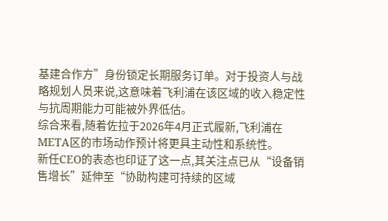基建合作方”身份锁定长期服务订单。对于投资人与战略规划人员来说,这意味着飞利浦在该区域的收入稳定性与抗周期能力可能被外界低估。
综合来看,随着佐拉于2026年4月正式履新,飞利浦在META区的市场动作预计将更具主动性和系统性。
新任CEO的表态也印证了这一点,其关注点已从“设备销售增长”延伸至“协助构建可持续的区域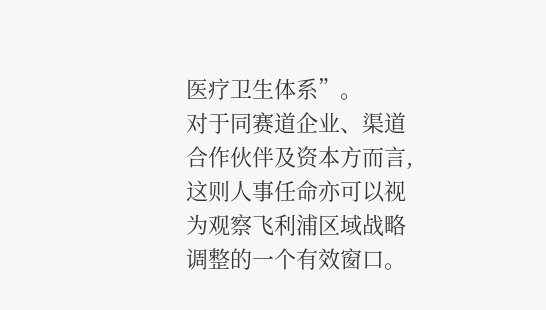医疗卫生体系”。
对于同赛道企业、渠道合作伙伴及资本方而言,这则人事任命亦可以视为观察飞利浦区域战略调整的一个有效窗口。